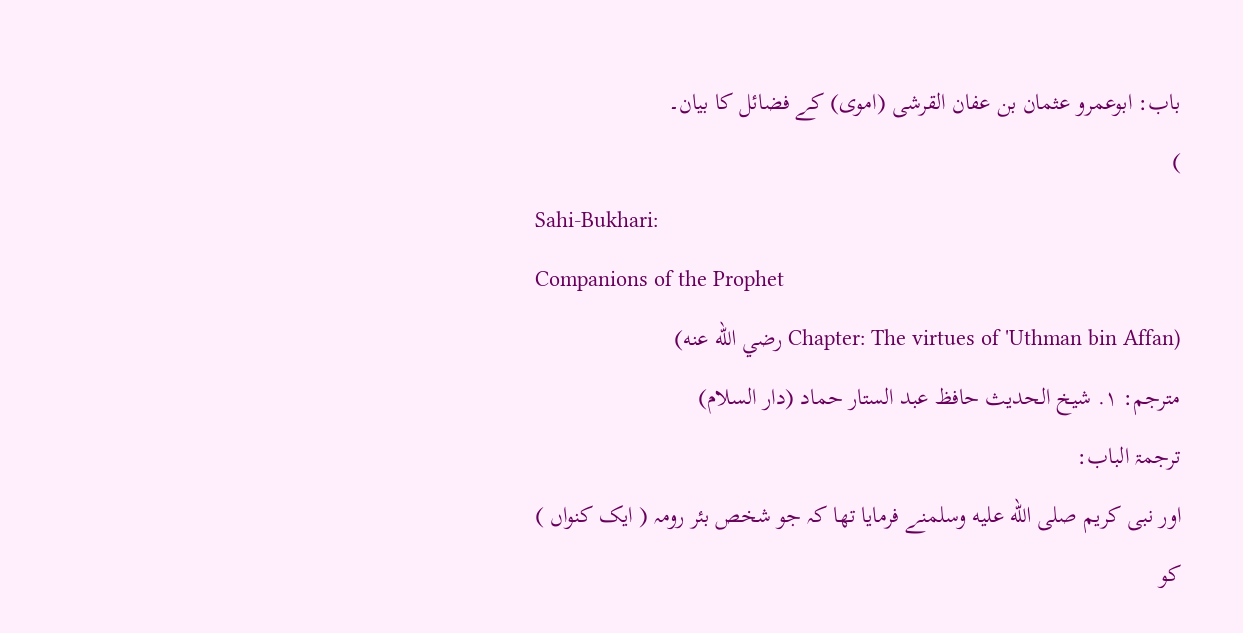باب: ابوعمرو عثمان بن عفان القرشی (اموی) کے فضائل کا بیان۔
)
Sahi-Bukhari:
Companions of the Prophet
(Chapter: The virtues of 'Uthman bin Affan رضي الله عنه)
مترجم: ١. شیخ الحدیث حافظ عبد الستار حماد (دار السلام)
ترجمۃ الباب:
اور نبی کریم صلى الله عليه وسلمنے فرمایا تھا کہ جو شخص بئر رومہ ( ایک کنواں ) کو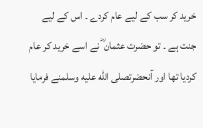خرید کر سب کے لیے عام کردے ۔ اس کے لیے جنت ہے ۔ تو حضرت عثمان ؓ نے اسے خرید کر عام کردیا تھا اور آنحضرتصلى الله عليه وسلمنے فرمایا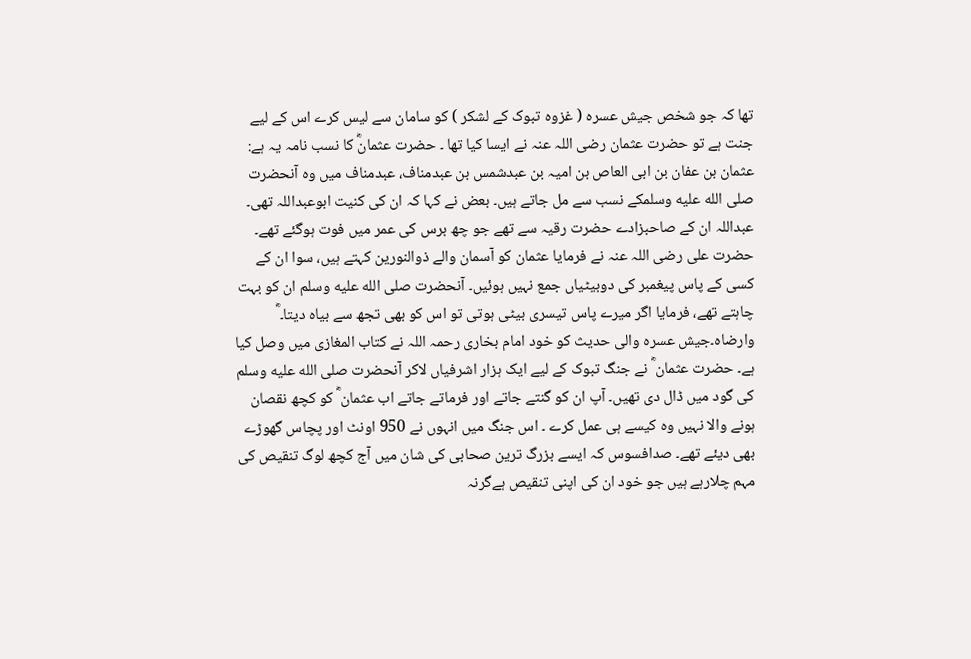تھا کہ جو شخص جیش عسرہ ( غزوہ تبوک کے لشکر ) کو سامان سے لیس کرے اس کے لیے جنت ہے تو حضرت عثمان رضی اللہ عنہ نے ایسا کیا تھا ۔ حضرت عثمانؓ کا نسب نامہ یہ ہے: عثمان بن عفان بن ابی العاص بن امیہ بن عبدشمس بن عبدمناف، عبدمناف میں وہ آنحضرت صلى الله عليه وسلمکے نسب سے مل جاتے ہیں۔ بعض نے کہا کہ ان کی کنیت ابوعبداللہ تھی۔ عبداللہ ان کے صاحبزادے حضرت رقیہ سے تھے جو چھ برس کی عمر میں فوت ہوگئے تھے۔ حضرت علی رضی اللہ عنہ نے فرمایا عثمان کو آسمان والے ذوالنورین کہتے ہیں، سوا ان کے کسی کے پاس پیغمبر کی دوبیٹیاں جمع نہیں ہوئیں۔ آنحضرت صلى الله عليه وسلم ان کو بہت چاہتے تھے، فرمایا اگر میرے پاس تیسری بیٹی ہوتی تو اس کو بھی تجھ سے بیاہ دیتا۔ ؓ وارضاہ۔جیش عسرہ والی حدیث کو خود امام بخاری رحمہ اللہ نے کتاب المغازی میں وصل کیا ہے۔ حضرت عثمان ؓ نے جنگ تبوک کے لیے ایک ہزار اشرفیاں لاکر آنحضرت صلى الله عليه وسلم کی گود میں ڈال دی تھیں۔ آپ ان کو گنتے جاتے اور فرماتے جاتے اب عثمان ؓ کو کچھ نقصان ہونے والا نہیں وہ کیسے ہی عمل کرے ۔ اس جنگ میں انہوں نے 950 اونٹ اور پچاس گھوڑے بھی دیئے تھے۔ صدافسوس کہ ایسے بزرگ ترین صحابی کی شان میں آج کچھ لوگ تنقیص کی مہم چلارہے ہیں جو خود ان کی اپنی تنقیص ہےگرنہ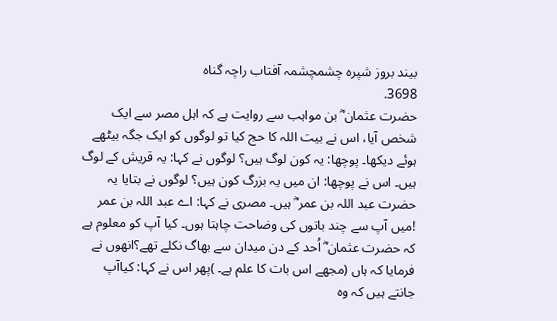بیند بروز شپرہ چشمچشمہ آفتاب راچہ گناہ
3698.
حضرت عثمان ؓ بن مواہب سے روایت ہے کہ اہل مصر سے ایک شخص آیا، اس نے بیت اللہ کا حج کیا تو لوگوں کو ایک جگہ بیٹھے ہوئے دیکھا۔ پوچھا: یہ کون لوگ ہیں؟ لوگوں نے کہا: یہ قریش کے لوگ ہیں۔ اس نے پوچھا: ان میں یہ بزرگ کون ہیں؟ لوگوں نے بتایا یہ حضرت عبد اللہ بن عمر ؓ ہیں۔ مصری نے کہا: اے عبد اللہ بن عمر !میں آپ سے چند باتوں کی وضاحت چاہتا ہوں۔ کیا آپ کو معلوم ہے کہ حضرت عثمان ؓ اُحد کے دن میدان سے بھاگ نکلے تھے؟انھوں نے فرمایا کہ ہاں (مجھے اس بات کا علم ہے۔ )پھر اس نے کہا: کیاآپ جانتے ہیں کہ وہ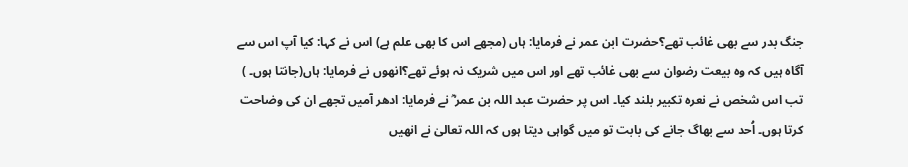جنگ بدر سے بھی غائب تھے؟حضرت ابن عمر نے فرمایا: ہاں (مجھے اس کا بھی علم ہے) اس نے کہا: کیا آپ اس سے آگاہ ہیں کہ وہ بیعت رضوان سے بھی غائب تھے اور اس میں شریک نہ ہوئے تھے؟انھوں نے فرمایا: ہاں(جانتا ہوں۔ ) تب اس شخص نے نعرہ تکبیر بلند کیا۔ اس پر حضرت عبد اللہ بن عمر ؓ نے فرمایا: ادھر آمیں تجھے ان کی وضاحت کرتا ہوں۔ اُحد سے بھاگ جانے کی بابت تو میں گواہی دیتا ہوں کہ اللہ تعالیٰ نے انھیں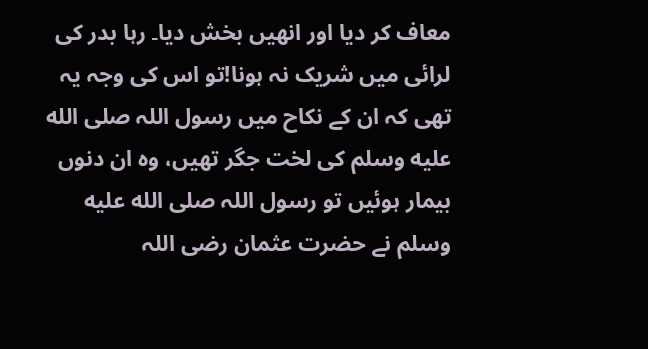معاف کر دیا اور انھیں بخش دیا۔ رہا بدر کی لرائی میں شریک نہ ہونا!تو اس کی وجہ یہ تھی کہ ان کے نکاح میں رسول اللہ صلى الله عليه وسلم کی لخت جگر تھیں، وہ ان دنوں بیمار ہوئیں تو رسول اللہ صلى الله عليه وسلم نے حضرت عثمان رضی اللہ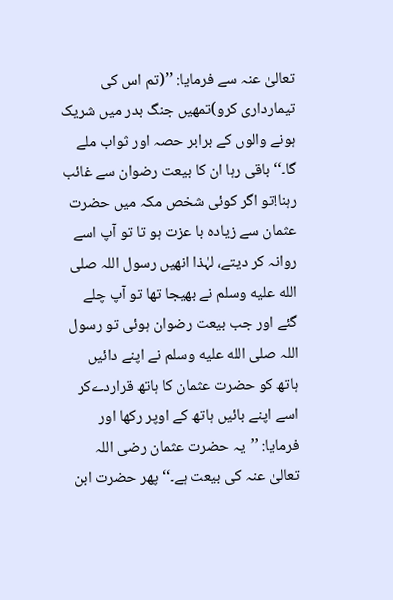تعالیٰ عنہ سے فرمایا: ’’(تم اس کی تیمارداری کرو)تمھیں جنگ بدر میں شریک ہونے والوں کے برابر حصہ اور ثواب ملے گا۔‘‘ باقی رہا ان کا بیعت رضوان سے غائب رہنا!تو اگر کوئی شخص مکہ میں حضرت عثمان سے زیادہ با عزت ہو تا تو آپ اسے روانہ کر دیتے، لہٰذا انھیں رسول اللہ صلى الله عليه وسلم نے بھیجا تھا تو آپ چلے گئے اور جب بیعت رضوان ہوئی تو رسول اللہ صلى الله عليه وسلم نے اپنے دائیں ہاتھ کو حضرت عثمان کا ہاتھ قراردےکر اسے اپنے بائیں ہاتھ کے اوپر رکھا اور فرمایا: ’’یہ حضرت عثمان رضی اللہ تعالیٰ عنہ کی بیعت ہے۔‘‘ پھر حضرت ابن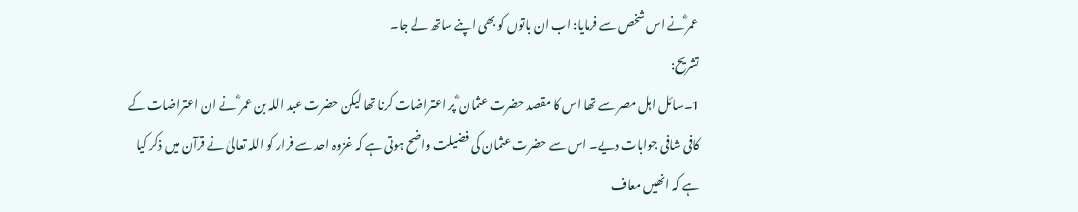عمر ؓنے اس شخص سے فرمایا: اب ان باتوں کو بھی اپنے ساتھ لے جا۔
تشریح:
1۔سائل اہل مصر سے تھا اس کا مقصد حضرت عثمان ؓ پر اعتراضات کرنا تھا لیکن حضرت عبد اللہ بن عمر ؓ نے ان اعتراضات کے کافی شافی جوابات دیے۔ اس سے حضرت عثمان کی فضیلت واضح ہوتی ہے کہ غزوہ احد سے فرار کو اللہ تعالیٰ نے قرآن میں ذکر کیا ہے کہ انھیں معاف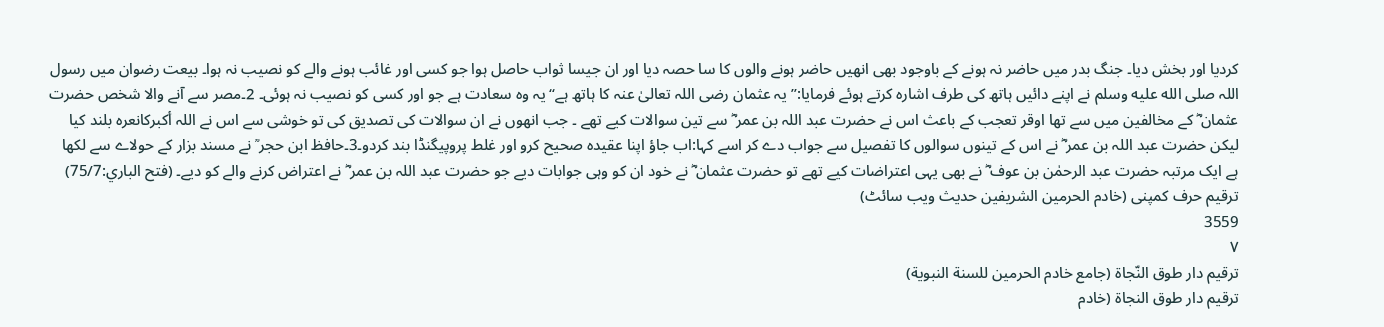کردیا اور بخش دیا۔ جنگ بدر میں حاضر نہ ہونے کے باوجود بھی انھیں حاضر ہونے والوں کا سا حصہ دیا اور ان جیسا ثواب حاصل ہوا جو کسی اور غائب ہونے والے کو نصیب نہ ہوا۔ بیعت رضوان میں رسول اللہ صلى الله عليه وسلم نے اپنے دائیں ہاتھ کی طرف اشارہ کرتے ہوئے فرمایا:’’یہ عثمان رضی اللہ تعالیٰ عنہ کا ہاتھ ہے‘‘ یہ وہ سعادت ہے جو اور کسی کو نصیب نہ ہوئی۔ 2۔مصر سے آنے والا شخص حضرت عثمان ؓ کے مخالفین میں سے تھا اوقر تعجب کے باعث اس نے حضرت عبد اللہ بن عمر ؓ سے تین سوالات کیے تھے ۔ جب انھوں نے ان سوالات کی تصدیق کی تو خوشی سے اس نے اللہ أکبرکانعرہ بلند کیا لیکن حضرت عبد اللہ بن عمر ؓ نے اس کے تینوں سوالوں کا تفصیل سے جواب دے کر اسے کہا:اب جاؤ اپنا عقیدہ صحیح کرو اور غلط پروپیگنڈا بند کردو۔3۔حافظ ابن حجر ؒ نے مسند بزار کے حولاے سے لکھا ہے ایک مرتبہ حضرت عبد الرحمٰن بن عوف ؓ نے بھی یہی اعتراضات کیے تھے تو حضرت عثمان ؓ نے خود ان کو وہی جوابات دیے جو حضرت عبد اللہ بن عمر ؓ نے اعتراض کرنے والے کو دیے۔ (فتح الباري:75/7)
ترقیم حرف کمپنی (خادم الحرمین الشریفین حدیث ویب سائٹ)
3559
٧
ترقيم دار طوق النّجاة (جامع خادم الحرمين للسنة النبوية)
ترقیم دار طوق النجاۃ (خادم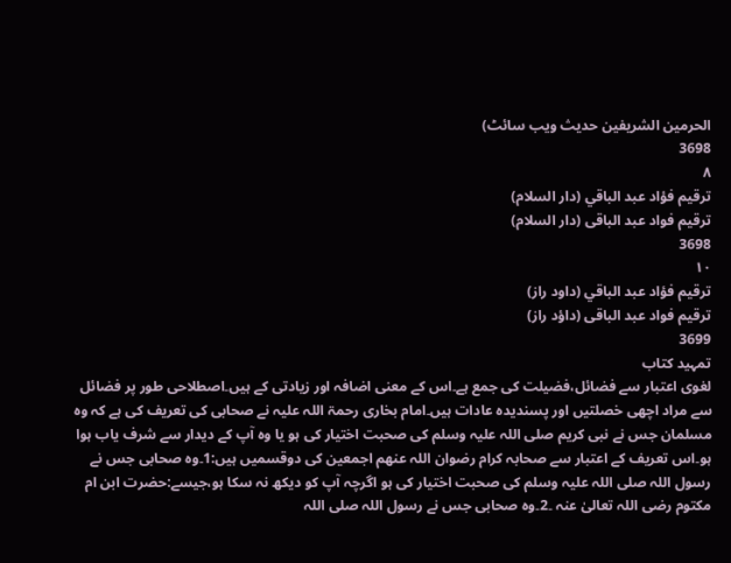الحرمین الشریفین حدیث ویب سائٹ)
3698
٨
ترقيم فؤاد عبد الباقي (دار السلام)
ترقیم فواد عبد الباقی (دار السلام)
3698
١٠
ترقيم فؤاد عبد الباقي (داود راز)
ترقیم فواد عبد الباقی (داؤد راز)
3699
تمہید کتاب
لغوی اعتبار سے فضائل،فضیلت کی جمع ہے۔اس کے معنی اضافہ اور زیادتی کے ہیں۔اصطلاحی طور پر فضائل سے مراد اچھی خصلتیں اور پسندیدہ عادات ہیں۔امام بخاری رحمۃ اللہ علیہ نے صحابی کی تعریف کی ہے کہ وہ مسلمان جس نے نبی کریم صلی اللہ علیہ وسلم کی صحبت اختیار کی ہو یا وہ آپ کے دیدار سے شرف یاب ہوا ہو۔اس تعریف کے اعتبار سے صحابہ کرام رضوان اللہ عنھم اجمعین کی دوقسمیں ہیں:1۔وہ صحابی جس نے رسول اللہ صلی اللہ علیہ وسلم کی صحبت اختیار کی ہو اگرچہ آپ کو دیکھ نہ سکا ہو،جیسے:حضرت ابن ام مکتوم رضی اللہ تعالیٰ عنہ ۔2۔وہ صحابی جس نے رسول اللہ صلی اللہ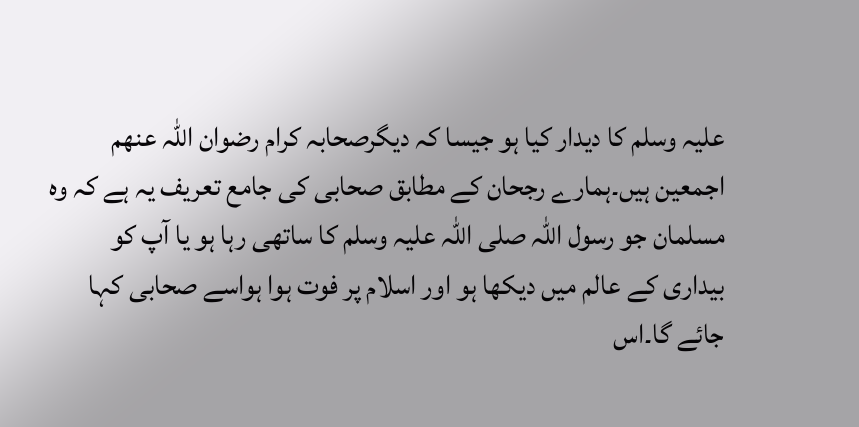علیہ وسلم کا دیدار کیا ہو جیسا کہ دیگرصحابہ کرام رضوان اللہ عنھم اجمعین ہیں۔ہمارے رجحان کے مطابق صحابی کی جامع تعریف یہ ہے کہ وہ مسلمان جو رسول اللہ صلی اللہ علیہ وسلم کا ساتھی رہا ہو یا آپ کو بیداری کے عالم میں دیکھا ہو اور اسلام پر فوت ہوا ہواسے صحابی کہا جائے گا۔اس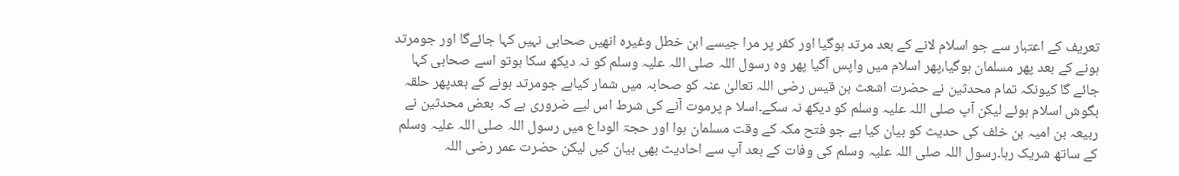تعریف کے اعتبار سے جو اسلام لانے کے بعد مرتد ہوگیا اور کفر پر مرا جیسے ابن خطل وغیرہ انھیں صحابی نہیں کہا جائےگا اور جومرتد ہونے کے بعد پھر مسلمان ہوگیا،پھر اسلام میں واپس آگیا پھر وہ رسول اللہ صلی اللہ علیہ وسلم کو نہ دیکھ سکا ہوتو اسے صحابی کہا جائے گا کیونکہ تمام محدثین نے حضرت اشعث بن قیس رضی اللہ تعالیٰ عنہ کو صحابہ میں شمار کیاہے جومرتد ہونے کے بعدپھر حلقہ بگوش اسلام ہوئے لیکن آپ صلی اللہ علیہ وسلم کو دیکھ نہ سکے۔اسلا م پرموت آنے کی شرط اس لیے ضروری ہے کہ بعض محدثین نے ربیعہ بن امیہ بن خلف کی حدیث کو بیان کیا ہے جو فتح مکہ کے وقت مسلمان ہوا اور حجۃ الوداع میں رسول اللہ صلی اللہ علیہ وسلم کے ساتھ شریک رہا۔رسول اللہ صلی اللہ علیہ وسلم کی وفات کے بعد آپ سے احادیث بھی بیان کیں لیکن حضرت عمر رضی اللہ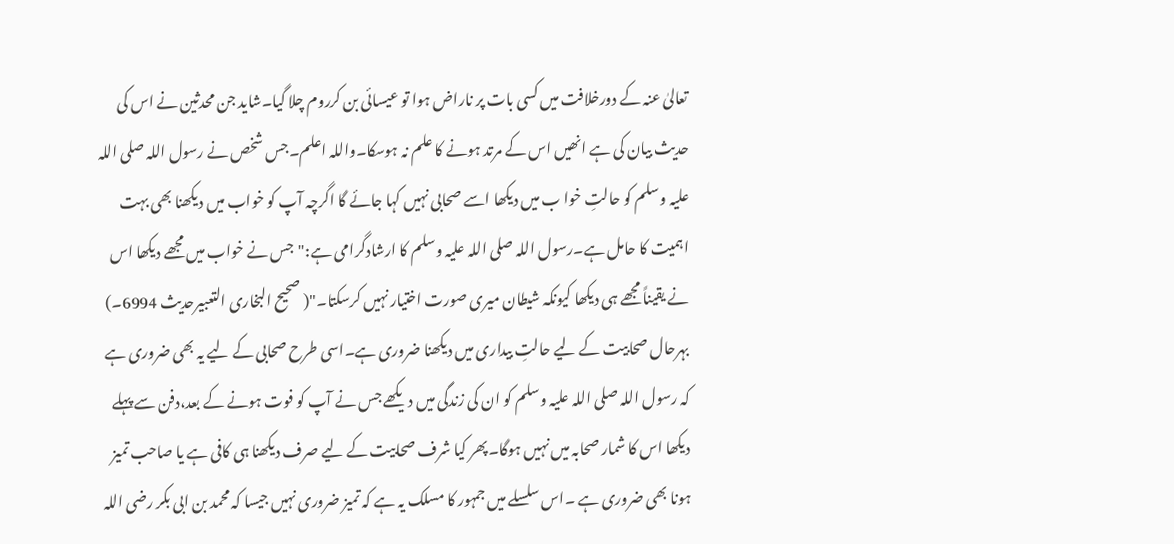تعالیٰ عنہ کے دورخلافت میں کسی بات پر ناراض ہوا تو عیسائی بن کرروم چلا گیا۔شاید جن محدثین نے اس کی حدیث بیان کی ہے انھیں اس کے مرتد ہونے کا علم نہ ہوسکا۔واللہ اعلم۔جس شخص نے رسول اللہ صلی اللہ علیہ وسلم کو حالتِ خوا ب میں دیکھا اسے صحابی نہیں کہا جائے گا اگرچہ آپ کو خواب میں دیکھنا بھی بہت اہمیت کا حامل ہے۔رسول اللہ صلی اللہ علیہ وسلم کا ارشادگرامی ہے:"جس نے خواب میں مجھے دیکھا اس نے یقیناً مجھے ہی دیکھا کیونکہ شیطان میری صورت اختیار نہیں کرسکتا۔"( صحیح البخاری التعبیرحدیث 6994۔) بہرحال صحابیت کے لیے حالتِ بیداری میں دیکھنا ضروری ہے۔اسی طرح صحابی کے لیے یہ بھی ضروری ہے کہ رسول اللہ صلی اللہ علیہ وسلم کو ان کی زندگی میں دیکھے جس نے آپ کو فوت ہونے کے بعد،دفن سے پہلے دیکھا اس کا شمار صحابہ میں نہیں ہوگا۔پھر کیا شرف صحابیت کے لیے صرف دیکھنا ہی کافی ہے یا صاحب تمیز ہونا بھی ضروری ہے ۔اس سلسلے میں جمہور کا مسلک یہ ہے کہ تمیز ضروری نہیں جیسا کہ محمد بن ابی بکر رضی اللہ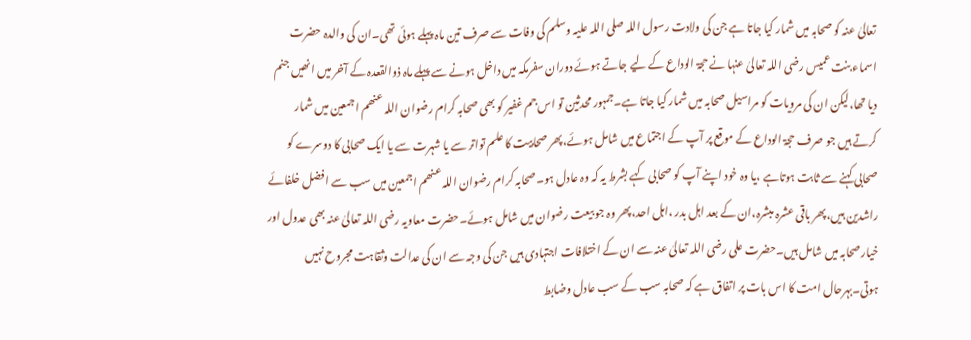تعالیٰ عنہ کو صحابہ میں شمار کیا جاتا ہے جن کی ولادت رسول اللہ صلی اللہ علیہ وسلم کی وفات سے صرف تین ماہ پہلے ہوئی تھی۔ان کی والدہ حضرت اسماء بنت عمیس رضی اللہ تعالیٰ عنہا نے حجۃ الوداع کے لیے جاتے ہوئے دوران سفرمکہ میں داخل ہونے سے پہلے ماہ ذوالقعدہ کے آخر میں انھیں جنم دیا تھا،لیکن ان کی مرویات کو مراسیل صحابہ میں شمار کیا جاتا ہے۔جمہور محدثین تو اس جم غفیر کو بھی صحابہ کرام رضوان اللہ عنھم اجمعین میں شمار کرتے ہیں جو صرف حجۃ الوداع کے موقع پر آپ کے اجتماع میں شامل ہوئے،پھر صحابیت کا علم تواتر سے یا شہرت سے یا ایک صحابی کا دوسرے کو صحابی کہنے سے ثابت ہوتاہے ،یا وہ خود اپنے آپ کو صحابی کہے بشرط یہ کہ وہ عادل ہو۔صحابہ کرام رضوان اللہ عنھم اجمعین میں سب سے افضل خلفائے راشدین ہیں،پھر باقی عشرہ مبشرہ،ان کے بعد اہل بدر ،اہل احد،پھر وہ جو بیعت رضوان میں شامل ہوئے۔حضرت معاویہ رضی اللہ تعالیٰ عنہ بھی عدول اور خیارصحابہ میں شامل ہیں۔حضرت علی رضی اللہ تعالیٰ عنہ سے ان کے اختلافات اجتہادی ہیں جن کی وجہ سے ان کی عدالت وثقاہت مجروح نہیں ہوتی۔بہرحال امت کا اس بات پر اتفاق ہے کہ صحابہ سب کے سب عادل وضابط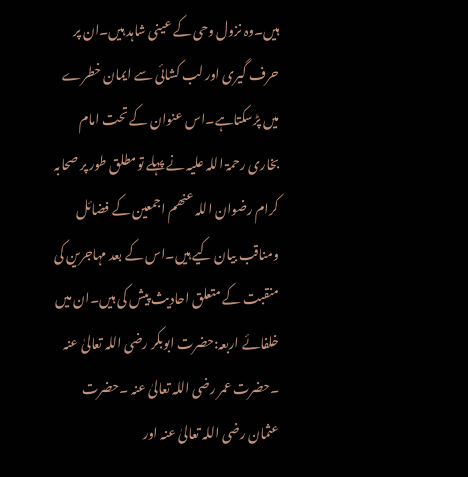ہیں۔وہ نزول وحی کے عینی شاہد ہیں۔ان پر حرف گیری اور لب کشائی سے ایمان خطرے میں پڑسکتاہے۔اس عنوان کے تحت امام بخاری رحمۃ اللہ علیہ نے پہلے تومطلق طور پر صحابہ کرام رضوان اللہ عنھم اجمعین کے فضائل ومناقب بیان کیے ہیں۔اس کے بعد مہاجرین کی منقبت کے متعلق احادیث پیش کی ہیں۔ان میں خلفائے اربعہ:حضرت ابوبکر رضی اللہ تعالیٰ عنہ ۔حضرت عمر رضی اللہ تعالیٰ عنہ ۔حضرت عثمان رضی اللہ تعالیٰ عنہ اور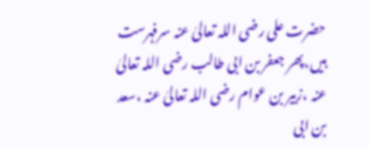حضرت علی رضی اللہ تعالیٰ عنہ سرفہرست ہیں،پھر جعفر بن ابی طالب رضی اللہ تعالیٰ عنہ ،زبیر بن عوام رضی اللہ تعالیٰ عنہ ،سعد بن ابی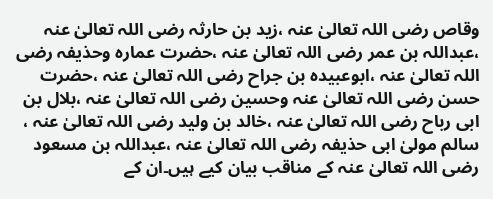وقاص رضی اللہ تعالیٰ عنہ ،زید بن حارثہ رضی اللہ تعالیٰ عنہ ،عبداللہ بن عمر رضی اللہ تعالیٰ عنہ ،حضرت عمارہ وحذیفہ رضی اللہ تعالیٰ عنہ ،ابوعبیدہ بن جراح رضی اللہ تعالیٰ عنہ ،حضرت حسن رضی اللہ تعالیٰ عنہ وحسین رضی اللہ تعالیٰ عنہ ،بلال بن ابی رباح رضی اللہ تعالیٰ عنہ ،خالد بن ولید رضی اللہ تعالیٰ عنہ ، سالم مولیٰ ابی حذیفہ رضی اللہ تعالیٰ عنہ ،عبداللہ بن مسعود رضی اللہ تعالیٰ عنہ کے مناقب بیان کیے ہیں۔ان کے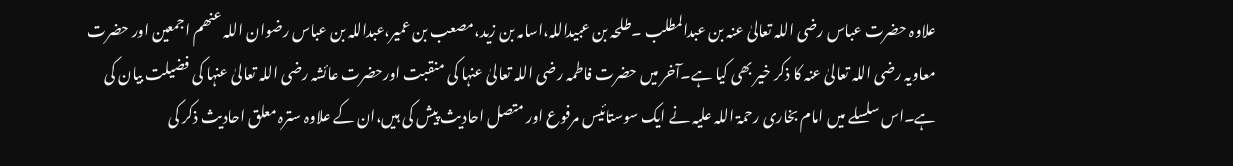علاوہ حضرت عباس رضی اللہ تعالیٰ عنہ بن عبدالمطلب ۔طلحہ بن عبیداللہ،اسامہ بن زید،مصعب بن عمیر،عبداللہ بن عباس رضوان اللہ عنھم اجمعین اور حضرت معاویہ رضی اللہ تعالیٰ عنہ کا ذکر خیر بھی کیا ہے۔آخر میں حضرت فاطمہ رضی اللہ تعالیٰ عنہا کی منقبت اورحضرت عائشہ رضی اللہ تعالیٰ عنہا کی فضیلت بیان کی ہے۔اس سلسلے میں امام بخاری رحمۃ اللہ علیہ نے ایک سوستائیس مرفوع اور متصل احادیث پیش کی ہیں،ان کے علاوہ سترہ معلق احادیث ذکر کی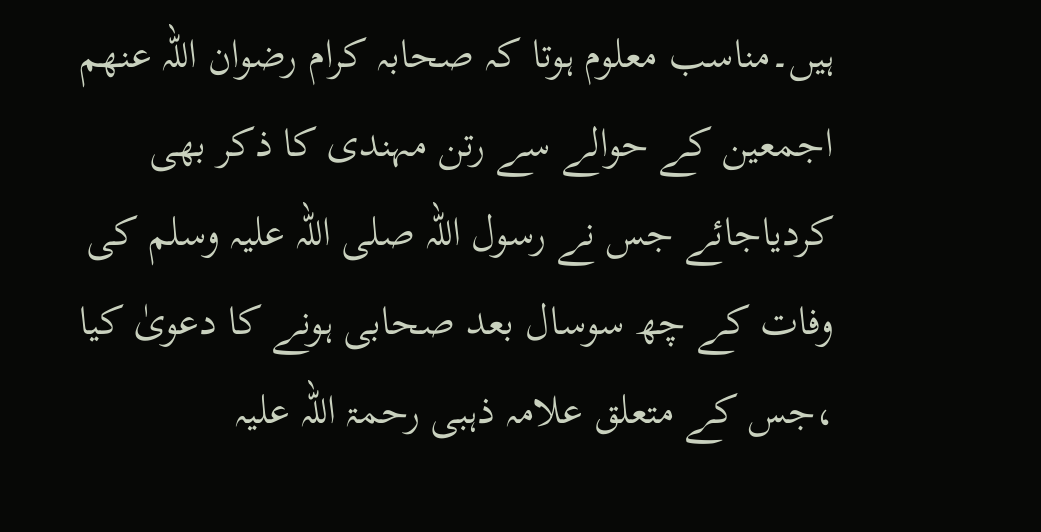ہیں۔مناسب معلوم ہوتا کہ صحابہ کرام رضوان اللہ عنھم اجمعین کے حوالے سے رتن مہندی کا ذکر بھی کردیاجائے جس نے رسول اللہ صلی اللہ علیہ وسلم کی وفات کے چھ سوسال بعد صحابی ہونے کا دعویٰ کیا ،جس کے متعلق علامہ ذہبی رحمۃ اللہ علیہ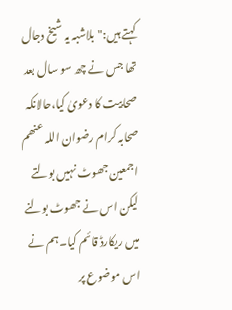کہتے ہیں:"بلاشبہ یہ شیخ دجال تھا جس نے چھ سو سال بعد صحابیت کا دعویٰ کیا،حالانکہ صحابہ کرام رضوان اللہ عنھم اجمعین جھوٹ نہیں بولتے لیکن اس نے جھوٹ بولنے میں ریکارڈ قائم کیا۔ہم نے اس موضوع پر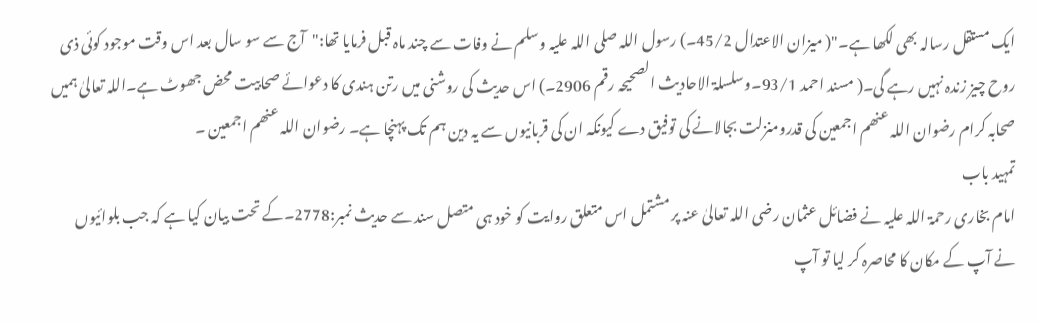ایک مستقل رسالہ بھی لکھا ہے۔"( میزان الاعتدال 45/2۔) رسول اللہ صلی اللہ علیہ وسلم نے وفات سے چند ماہ قبل فرمایا تھا:"آج سے سو سال بعد اس وقت موجود کوئی ذی روح چیز زندہ نہیں رہے گی۔( مسند احمد 93/1۔وسلسلۃ الاحادیث الصحیحہ رقم 2906۔) اس حدیث کی روشنی میں رتن ہندی کا دعوائے صحابیت محض جھوٹ ہے۔اللہ تعالیٰ ہمیں صحابہ کرام رضوان اللہ عنھم اجمعین کی قدرومنزلت بجالانے کی توفیق دے کیونکہ ان کی قربانیوں سے یہ دین ہم تک پہنچا ہے۔ رضوان اللہ عنھم اجمعین ۔
تمہید باب
امام بخاری رحمۃ اللہ علیہ نے فضائل عثمان رضی اللہ تعالیٰ عنہ پر مشتمل اس متعلق روایت کو خود ہی متصل سند سے حدیث نمبر:2778۔کے تحت بیان کیا ہے کہ جب بلوائیوں نے آپ کے مکان کا محاصرہ کر لیا تو آپ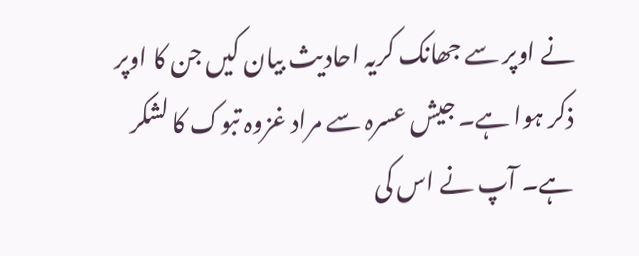نے اوپر سے جھانک کریہ احادیث بیان کیں جن کا اوپر ذکر ہوا ہے۔ جیش عسرہ سے مراد غزوہ تبوک کا لشکر ہے۔ آپ نے اس کی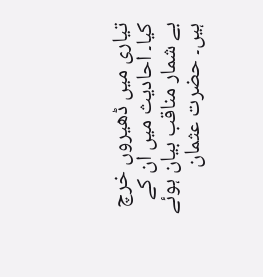تیاری میں ڈھیروں خرچ کیا۔ احادیث میں ان کے بے شمار مناقب بیان ہوئے ہیں۔ حضرت عثمان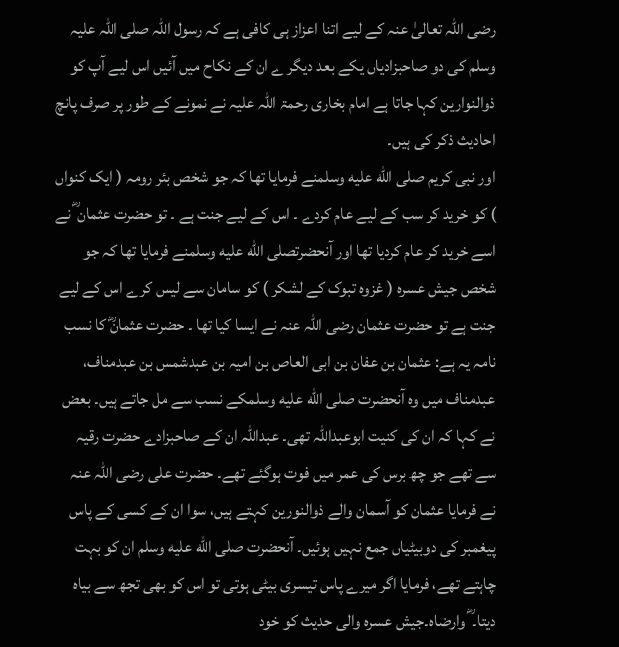رضی اللہ تعالیٰ عنہ کے لیے اتنا اعزاز ہی کافی ہے کہ رسول اللہ صلی اللہ علیہ وسلم کی دو صاحبزادیاں یکے بعد دیگر ے ان کے نکاح میں آئیں اس لیے آپ کو ذوالنوارین کہا جاتا ہے امام بخاری رحمۃ اللہ علیہ نے نمونے کے طور پر صرف پانچ احادیث ذکر کی ہیں۔
اور نبی کریم صلى الله عليه وسلمنے فرمایا تھا کہ جو شخص بئر رومہ ( ایک کنواں ) کو خرید کر سب کے لیے عام کردے ۔ اس کے لیے جنت ہے ۔ تو حضرت عثمان ؓ نے اسے خرید کر عام کردیا تھا اور آنحضرتصلى الله عليه وسلمنے فرمایا تھا کہ جو شخص جیش عسرہ ( غزوہ تبوک کے لشکر ) کو سامان سے لیس کرے اس کے لیے جنت ہے تو حضرت عثمان رضی اللہ عنہ نے ایسا کیا تھا ۔ حضرت عثمانؓ کا نسب نامہ یہ ہے: عثمان بن عفان بن ابی العاص بن امیہ بن عبدشمس بن عبدمناف، عبدمناف میں وہ آنحضرت صلى الله عليه وسلمکے نسب سے مل جاتے ہیں۔ بعض نے کہا کہ ان کی کنیت ابوعبداللہ تھی۔ عبداللہ ان کے صاحبزادے حضرت رقیہ سے تھے جو چھ برس کی عمر میں فوت ہوگئے تھے۔ حضرت علی رضی اللہ عنہ نے فرمایا عثمان کو آسمان والے ذوالنورین کہتے ہیں، سوا ان کے کسی کے پاس پیغمبر کی دوبیٹیاں جمع نہیں ہوئیں۔ آنحضرت صلى الله عليه وسلم ان کو بہت چاہتے تھے، فرمایا اگر میرے پاس تیسری بیٹی ہوتی تو اس کو بھی تجھ سے بیاہ دیتا۔ ؓ وارضاہ۔جیش عسرہ والی حدیث کو خود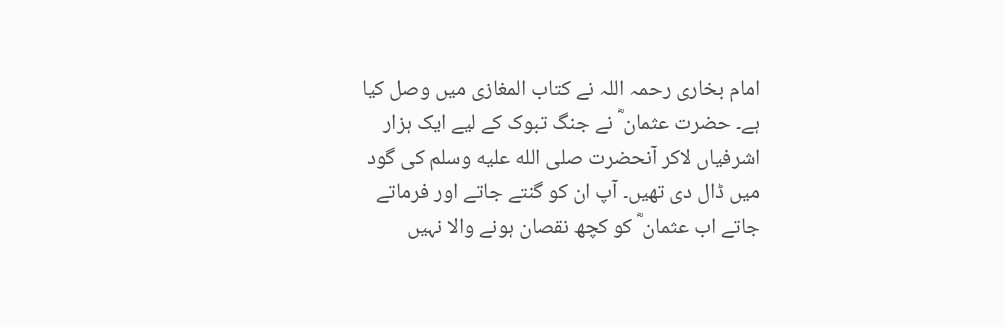امام بخاری رحمہ اللہ نے کتاب المغازی میں وصل کیا ہے۔ حضرت عثمان ؓ نے جنگ تبوک کے لیے ایک ہزار اشرفیاں لاکر آنحضرت صلى الله عليه وسلم کی گود میں ڈال دی تھیں۔ آپ ان کو گنتے جاتے اور فرماتے جاتے اب عثمان ؓ کو کچھ نقصان ہونے والا نہیں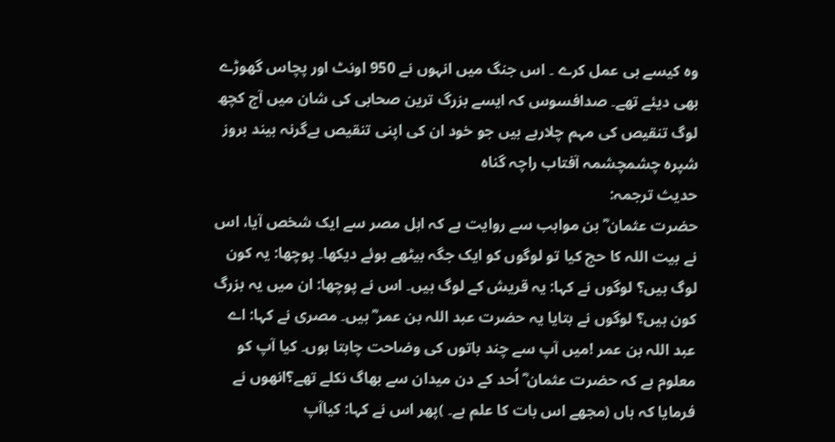وہ کیسے ہی عمل کرے ۔ اس جنگ میں انہوں نے 950 اونٹ اور پچاس گھوڑے بھی دیئے تھے۔ صدافسوس کہ ایسے بزرگ ترین صحابی کی شان میں آج کچھ لوگ تنقیص کی مہم چلارہے ہیں جو خود ان کی اپنی تنقیص ہےگرنہ بیند بروز شپرہ چشمچشمہ آفتاب راچہ گناہ
حدیث ترجمہ:
حضرت عثمان ؓ بن مواہب سے روایت ہے کہ اہل مصر سے ایک شخص آیا، اس نے بیت اللہ کا حج کیا تو لوگوں کو ایک جگہ بیٹھے ہوئے دیکھا۔ پوچھا: یہ کون لوگ ہیں؟ لوگوں نے کہا: یہ قریش کے لوگ ہیں۔ اس نے پوچھا: ان میں یہ بزرگ کون ہیں؟ لوگوں نے بتایا یہ حضرت عبد اللہ بن عمر ؓ ہیں۔ مصری نے کہا: اے عبد اللہ بن عمر !میں آپ سے چند باتوں کی وضاحت چاہتا ہوں۔ کیا آپ کو معلوم ہے کہ حضرت عثمان ؓ اُحد کے دن میدان سے بھاگ نکلے تھے؟انھوں نے فرمایا کہ ہاں (مجھے اس بات کا علم ہے۔ )پھر اس نے کہا: کیاآپ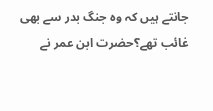جانتے ہیں کہ وہ جنگ بدر سے بھی غائب تھے؟حضرت ابن عمر نے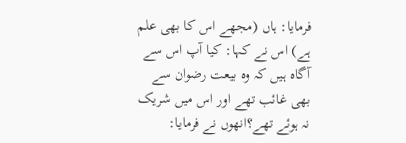فرمایا: ہاں (مجھے اس کا بھی علم ہے) اس نے کہا: کیا آپ اس سے آگاہ ہیں کہ وہ بیعت رضوان سے بھی غائب تھے اور اس میں شریک نہ ہوئے تھے؟انھوں نے فرمایا: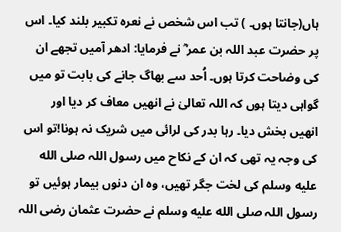ہاں(جانتا ہوں۔ ) تب اس شخص نے نعرہ تکبیر بلند کیا۔ اس پر حضرت عبد اللہ بن عمر ؓ نے فرمایا: ادھر آمیں تجھے ان کی وضاحت کرتا ہوں۔ اُحد سے بھاگ جانے کی بابت تو میں گواہی دیتا ہوں کہ اللہ تعالیٰ نے انھیں معاف کر دیا اور انھیں بخش دیا۔ رہا بدر کی لرائی میں شریک نہ ہونا!تو اس کی وجہ یہ تھی کہ ان کے نکاح میں رسول اللہ صلى الله عليه وسلم کی لخت جگر تھیں، وہ ان دنوں بیمار ہوئیں تو رسول اللہ صلى الله عليه وسلم نے حضرت عثمان رضی اللہ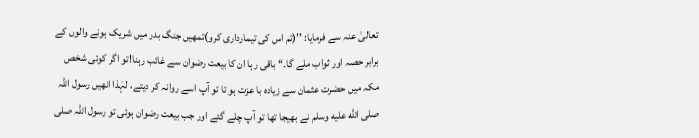تعالیٰ عنہ سے فرمایا: ’’(تم اس کی تیمارداری کرو)تمھیں جنگ بدر میں شریک ہونے والوں کے برابر حصہ اور ثواب ملے گا۔‘‘ باقی رہا ان کا بیعت رضوان سے غائب رہنا!تو اگر کوئی شخص مکہ میں حضرت عثمان سے زیادہ با عزت ہو تا تو آپ اسے روانہ کر دیتے، لہٰذا انھیں رسول اللہ صلى الله عليه وسلم نے بھیجا تھا تو آپ چلے گئے اور جب بیعت رضوان ہوئی تو رسول اللہ صلى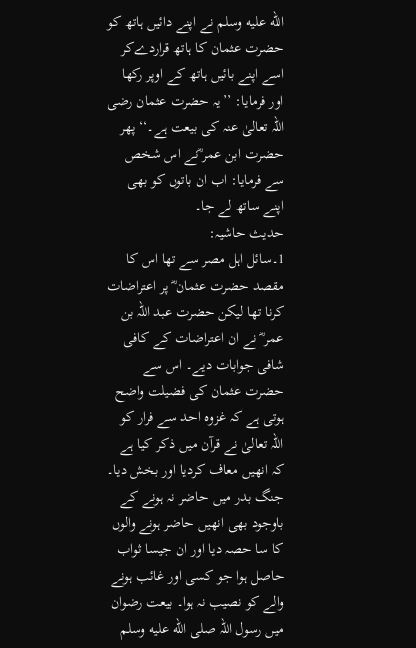الله عليه وسلم نے اپنے دائیں ہاتھ کو حضرت عثمان کا ہاتھ قراردےکر اسے اپنے بائیں ہاتھ کے اوپر رکھا اور فرمایا: ’’یہ حضرت عثمان رضی اللہ تعالیٰ عنہ کی بیعت ہے۔‘‘ پھر حضرت ابن عمر ؓنے اس شخص سے فرمایا: اب ان باتوں کو بھی اپنے ساتھ لے جا۔
حدیث حاشیہ:
1۔سائل اہل مصر سے تھا اس کا مقصد حضرت عثمان ؓ پر اعتراضات کرنا تھا لیکن حضرت عبد اللہ بن عمر ؓ نے ان اعتراضات کے کافی شافی جوابات دیے۔ اس سے حضرت عثمان کی فضیلت واضح ہوتی ہے کہ غزوہ احد سے فرار کو اللہ تعالیٰ نے قرآن میں ذکر کیا ہے کہ انھیں معاف کردیا اور بخش دیا۔ جنگ بدر میں حاضر نہ ہونے کے باوجود بھی انھیں حاضر ہونے والوں کا سا حصہ دیا اور ان جیسا ثواب حاصل ہوا جو کسی اور غائب ہونے والے کو نصیب نہ ہوا۔ بیعت رضوان میں رسول اللہ صلى الله عليه وسلم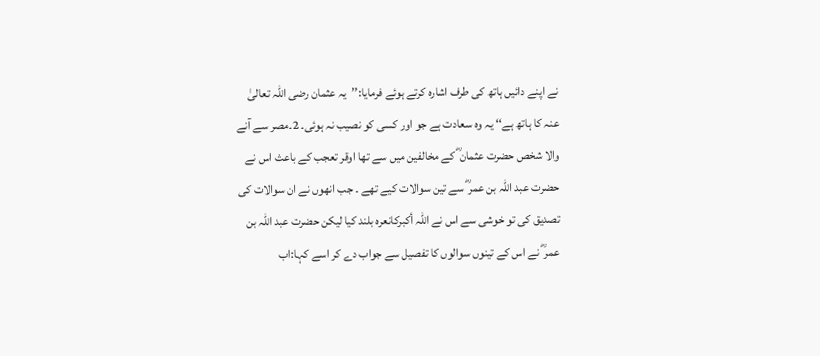نے اپنے دائیں ہاتھ کی طرف اشارہ کرتے ہوئے فرمایا:’’یہ عثمان رضی اللہ تعالیٰ عنہ کا ہاتھ ہے‘‘ یہ وہ سعادت ہے جو اور کسی کو نصیب نہ ہوئی۔ 2۔مصر سے آنے والا شخص حضرت عثمان ؓ کے مخالفین میں سے تھا اوقر تعجب کے باعث اس نے حضرت عبد اللہ بن عمر ؓ سے تین سوالات کیے تھے ۔ جب انھوں نے ان سوالات کی تصدیق کی تو خوشی سے اس نے اللہ أکبرکانعرہ بلند کیا لیکن حضرت عبد اللہ بن عمر ؓ نے اس کے تینوں سوالوں کا تفصیل سے جواب دے کر اسے کہا:اب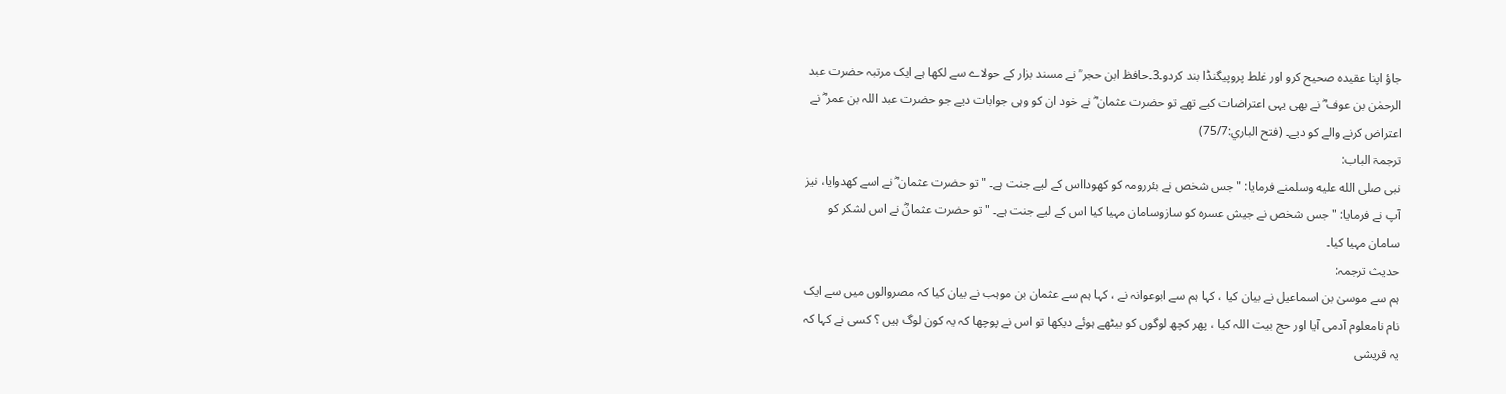جاؤ اپنا عقیدہ صحیح کرو اور غلط پروپیگنڈا بند کردو۔3۔حافظ ابن حجر ؒ نے مسند بزار کے حولاے سے لکھا ہے ایک مرتبہ حضرت عبد الرحمٰن بن عوف ؓ نے بھی یہی اعتراضات کیے تھے تو حضرت عثمان ؓ نے خود ان کو وہی جوابات دیے جو حضرت عبد اللہ بن عمر ؓ نے اعتراض کرنے والے کو دیے۔ (فتح الباري:75/7)
ترجمۃ الباب:
نبی صلى الله عليه وسلمنے فرمایا: "جس شخص نے بئررومہ کو کھودااس کے لیے جنت ہے۔ "تو حضرت عثمان ؓ نے اسے کھدوایا، نیز آپ نے فرمایا: "جس شخص نے جیش عسرہ کو سازوسامان مہیا کیا اس کے لیے جنت ہے۔ "تو حضرت عثمانؓ نے اس لشکر کو سامان مہیا کیا۔
حدیث ترجمہ:
ہم سے موسیٰ بن اسماعیل نے بیان کیا ، کہا ہم سے ابوعوانہ نے ، کہا ہم سے عثمان بن موہب نے بیان کیا کہ مصروالوں میں سے ایک نام نامعلوم آدمی آیا اور حج بیت اللہ کیا ، پھر کچھ لوگوں کو بیٹھے ہوئے دیکھا تو اس نے پوچھا کہ یہ کون لوگ ہیں ؟ کسی نے کہا کہ یہ قریشی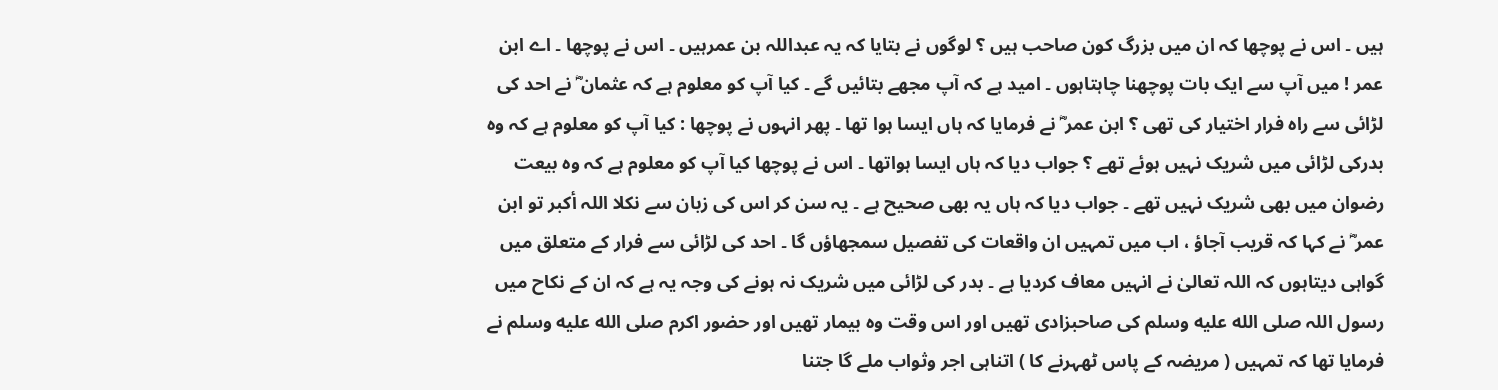ہیں ۔ اس نے پوچھا کہ ان میں بزرگ کون صاحب ہیں ؟ لوگوں نے بتایا کہ یہ عبداللہ بن عمرہیں ۔ اس نے پوچھا ۔ اے ابن عمر ! میں آپ سے ایک بات پوچھنا چاہتاہوں ۔ امید ہے کہ آپ مجھے بتائیں گے ۔ کیا آپ کو معلوم ہے کہ عثمان ؓ نے احد کی لڑائی سے راہ فرار اختیار کی تھی ؟ ابن عمر ؓ نے فرمایا کہ ہاں ایسا ہوا تھا ۔ پھر انہوں نے پوچھا : کیا آپ کو معلوم ہے کہ وہ بدرکی لڑائی میں شریک نہیں ہوئے تھے ؟ جواب دیا کہ ہاں ایسا ہواتھا ۔ اس نے پوچھا کیا آپ کو معلوم ہے کہ وہ بیعت رضوان میں بھی شریک نہیں تھے ۔ جواب دیا کہ ہاں یہ بھی صحیح ہے ۔ یہ سن کر اس کی زبان سے نکلا اللہ أکبر تو ابن عمر ؓ نے کہا کہ قریب آجاؤ ، اب میں تمہیں ان واقعات کی تفصیل سمجھاؤں گا ۔ احد کی لڑائی سے فرار کے متعلق میں گواہی دیتاہوں کہ اللہ تعالیٰ نے انہیں معاف کردیا ہے ۔ بدر کی لڑائی میں شریک نہ ہونے کی وجہ یہ ہے کہ ان کے نکاح میں رسول اللہ صلى الله عليه وسلم کی صاحبزادی تھیں اور اس وقت وہ بیمار تھیں اور حضور اکرم صلى الله عليه وسلم نے فرمایا تھا کہ تمہیں ( مریضہ کے پاس ٹھہرنے کا ) اتناہی اجر وثواب ملے گا جتنا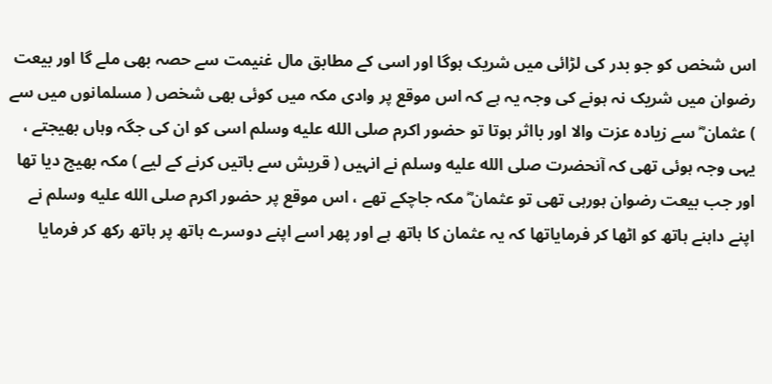اس شخص کو جو بدر کی لڑائی میں شریک ہوگا اور اسی کے مطابق مال غنیمت سے حصہ بھی ملے گا اور بیعت رضوان میں شریک نہ ہونے کی وجہ یہ ہے کہ اس موقع پر وادی مکہ میں کوئی بھی شخص ( مسلمانوں میں سے ) عثمان ؓ سے زیادہ عزت والا اور بااثر ہوتا تو حضور اکرم صلى الله عليه وسلم اسی کو ان کی جگہ وہاں بھیجتے ، یہی وجہ ہوئی تھی کہ آنحضرت صلى الله عليه وسلم نے انہیں ( قریش سے باتیں کرنے کے لیے ) مکہ بھیج دیا تھا اور جب بیعت رضوان ہورہی تھی تو عثمان ؓ مکہ جاچکے تھے ، اس موقع پر حضور اکرم صلى الله عليه وسلم نے اپنے داہنے ہاتھ کو اٹھا کر فرمایاتھا کہ یہ عثمان کا ہاتھ ہے اور پھر اسے اپنے دوسرے ہاتھ پر ہاتھ رکھ کر فرمایا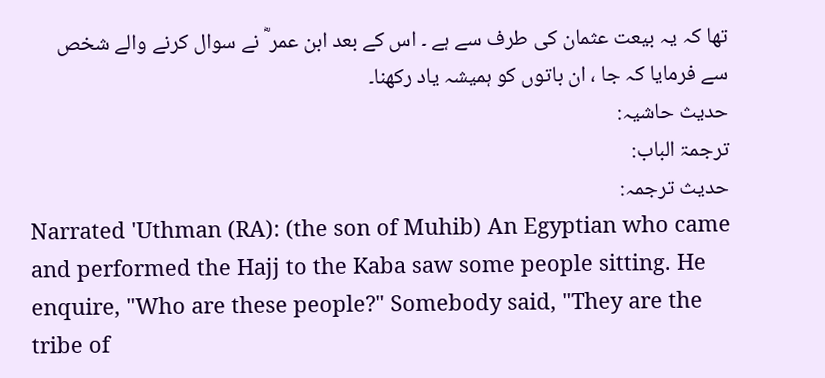تھا کہ یہ بیعت عثمان کی طرف سے ہے ۔ اس کے بعد ابن عمر ؓ نے سوال کرنے والے شخص سے فرمایا کہ جا ، ان باتوں کو ہمیشہ یاد رکھنا۔
حدیث حاشیہ:
ترجمۃ الباب:
حدیث ترجمہ:
Narrated 'Uthman (RA): (the son of Muhib) An Egyptian who came and performed the Hajj to the Kaba saw some people sitting. He enquire, "Who are these people?" Somebody said, "They are the tribe of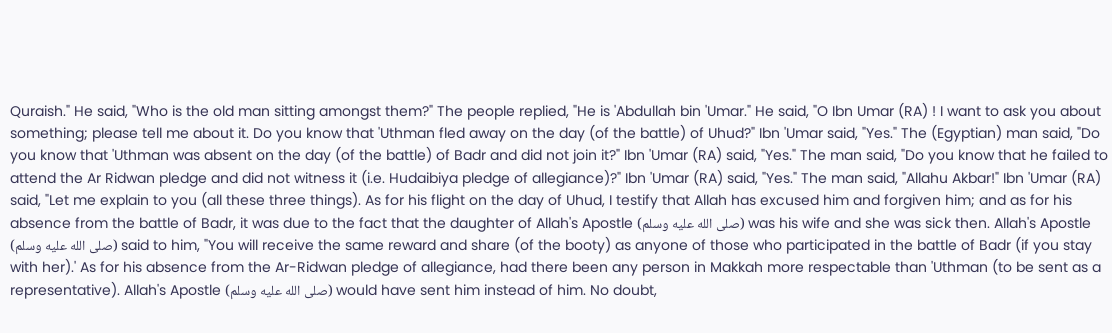Quraish." He said, "Who is the old man sitting amongst them?" The people replied, "He is 'Abdullah bin 'Umar." He said, "O Ibn Umar (RA) ! I want to ask you about something; please tell me about it. Do you know that 'Uthman fled away on the day (of the battle) of Uhud?" Ibn 'Umar said, "Yes." The (Egyptian) man said, "Do you know that 'Uthman was absent on the day (of the battle) of Badr and did not join it?" Ibn 'Umar (RA) said, "Yes." The man said, "Do you know that he failed to attend the Ar Ridwan pledge and did not witness it (i.e. Hudaibiya pledge of allegiance)?" Ibn 'Umar (RA) said, "Yes." The man said, "Allahu Akbar!" Ibn 'Umar (RA) said, "Let me explain to you (all these three things). As for his flight on the day of Uhud, I testify that Allah has excused him and forgiven him; and as for his absence from the battle of Badr, it was due to the fact that the daughter of Allah's Apostle (صلى الله عليه وسلم) was his wife and she was sick then. Allah's Apostle (صلى الله عليه وسلم) said to him, "You will receive the same reward and share (of the booty) as anyone of those who participated in the battle of Badr (if you stay with her).' As for his absence from the Ar-Ridwan pledge of allegiance, had there been any person in Makkah more respectable than 'Uthman (to be sent as a representative). Allah's Apostle (صلى الله عليه وسلم) would have sent him instead of him. No doubt,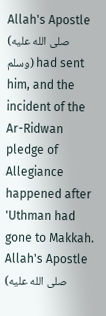Allah's Apostle (صلى الله عليه وسلم) had sent him, and the incident of the Ar-Ridwan pledge of Allegiance happened after 'Uthman had gone to Makkah. Allah's Apostle (صلى الله عليه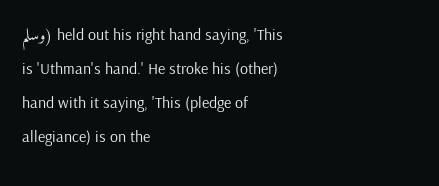وسلم) held out his right hand saying, 'This is 'Uthman's hand.' He stroke his (other) hand with it saying, 'This (pledge of allegiance) is on the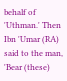behalf of 'Uthman.' Then Ibn 'Umar (RA) said to the man, 'Bear (these)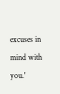excuses in mind with you.'